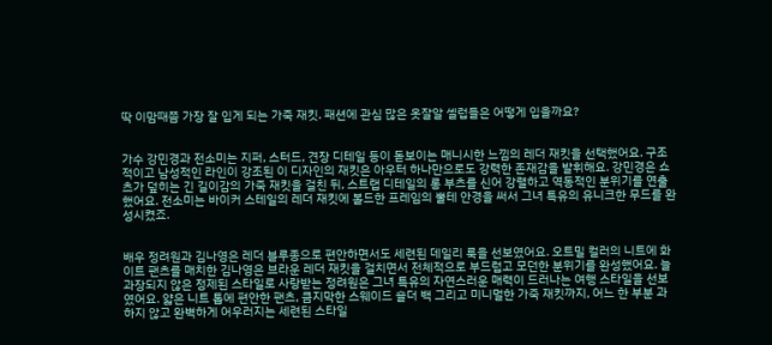딱 이맘때쯤 가장 잘 입게 되는 가죽 재킷. 패션에 관심 많은 옷잘알 셀럽들은 어떻게 입을까요?


가수 강민경과 전소미는 지퍼, 스터드, 견장 디테일 등이 돋보이는 매니시한 느낌의 레더 재킷을 선택했어요. 구조적이고 남성적인 라인이 강조된 이 디자인의 재킷은 아우터 하나만으로도 강력한 존재감을 발휘해요. 강민경은 쇼츠가 덮히는 긴 길이감의 가죽 재킷을 걸친 뒤, 스트랩 디테일의 롱 부츠를 신어 강렬하고 역동적인 분위기를 연출했어요. 전소미는 바이커 스테일의 레더 재킷에 볼드한 프레임의 뿔테 안경을 써서 그녀 특유의 유니크한 무드를 완성시켰죠.


배우 정려원과 김나영은 레더 블루종으로 편안하면서도 세련된 데일리 룩을 선보였어요. 오트밀 컬러의 니트에 화이트 팬츠를 매치한 김나영은 브라운 레더 재킷을 걸치면서 전체적으로 부드럽고 모던한 분위기를 완성했어요. 늘 과장되지 않은 정제된 스타일로 사랑받는 정려원은 그녀 특유의 자연스러운 매력이 드러나는 여행 스타일을 선보였어요. 얇은 니트 톱에 편안한 팬츠, 큼지막한 스웨이드 숄더 백 그리고 미니멀한 가죽 재킷까지, 어느 한 부분 과하지 않고 완벽하게 어우러지는 세련된 스타일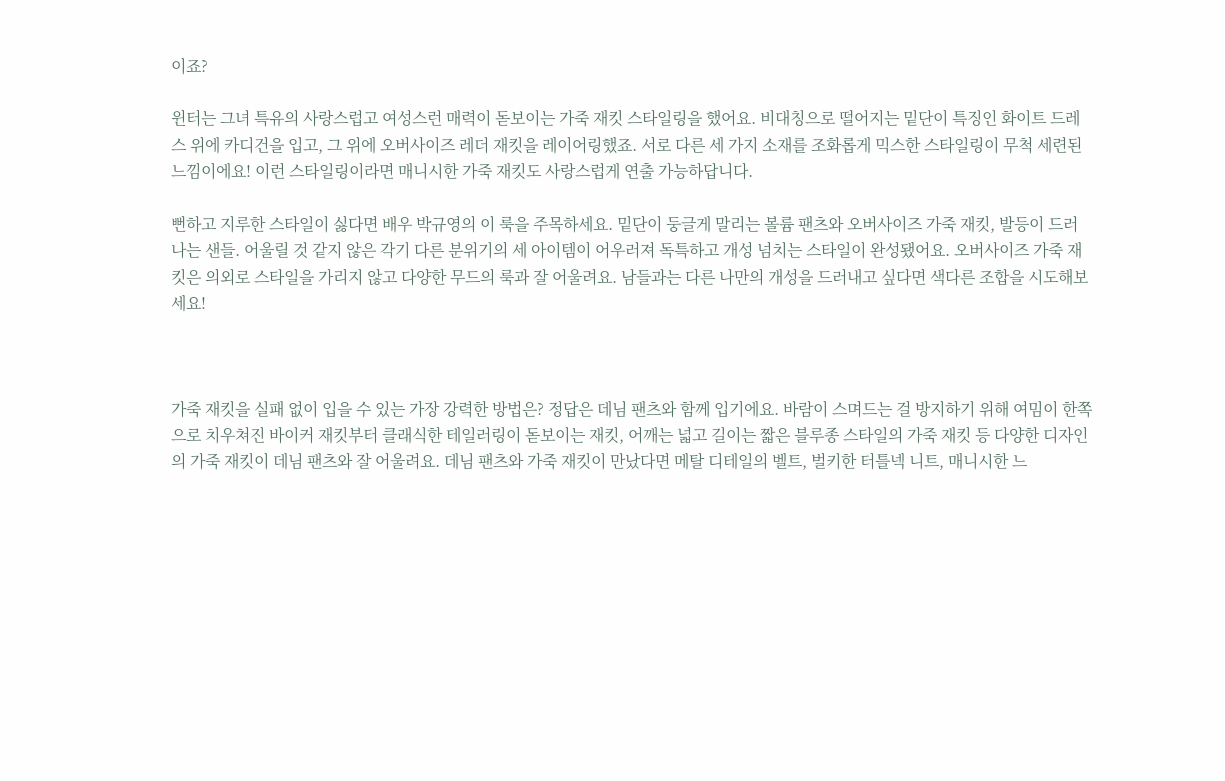이죠?

윈터는 그녀 특유의 사랑스럽고 여성스런 매력이 돋보이는 가죽 재킷 스타일링을 했어요. 비대칭으로 떨어지는 밑단이 특징인 화이트 드레스 위에 카디건을 입고, 그 위에 오버사이즈 레더 재킷을 레이어링했죠. 서로 다른 세 가지 소재를 조화롭게 믹스한 스타일링이 무척 세련된 느낌이에요! 이런 스타일링이라면 매니시한 가죽 재킷도 사랑스럽게 연출 가능하답니다.

뻔하고 지루한 스타일이 싫다면 배우 박규영의 이 룩을 주목하세요. 밑단이 둥글게 말리는 볼륨 팬츠와 오버사이즈 가죽 재킷, 발등이 드러나는 샌들. 어울릴 것 같지 않은 각기 다른 분위기의 세 아이템이 어우러져 독특하고 개성 넘치는 스타일이 완성됐어요. 오버사이즈 가죽 재킷은 의외로 스타일을 가리지 않고 다양한 무드의 룩과 잘 어울려요. 남들과는 다른 나만의 개성을 드러내고 싶다면 색다른 조합을 시도해보세요!



가죽 재킷을 실패 없이 입을 수 있는 가장 강력한 방법은? 정답은 데님 팬츠와 함께 입기에요. 바람이 스며드는 걸 방지하기 위해 여밈이 한쪽으로 치우쳐진 바이커 재킷부터 클래식한 테일러링이 돋보이는 재킷, 어깨는 넓고 길이는 짧은 블루종 스타일의 가죽 재킷 등 다양한 디자인의 가죽 재킷이 데님 팬츠와 잘 어울려요. 데님 팬츠와 가죽 재킷이 만났다면 메탈 디테일의 벨트, 벌키한 터틀넥 니트, 매니시한 느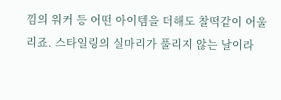낌의 워커 등 어떤 아이템을 더해도 찰떡같이 어울리죠. 스타일링의 실마리가 풀리지 않는 날이라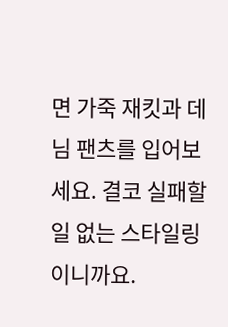면 가죽 재킷과 데님 팬츠를 입어보세요. 결코 실패할 일 없는 스타일링이니까요.